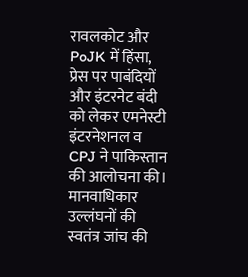रावलकोट और PoJK में हिंसा, प्रेस पर पाबंदियों और इंटरनेट बंदी को लेकर एमनेस्टी इंटरनेशनल व CPJ ने पाकिस्तान की आलोचना की। मानवाधिकार उल्लंघनों की स्वतंत्र जांच की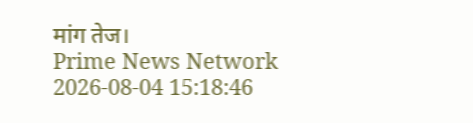मांग तेज।
Prime News Network
2026-08-04 15:18:46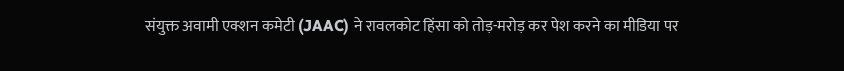संयुक्त अवामी एक्शन कमेटी (JAAC) ने रावलकोट हिंसा को तोड़-मरोड़ कर पेश करने का मीडिया पर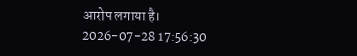आरोप लगाया है।
2026-07-28 17:56:30